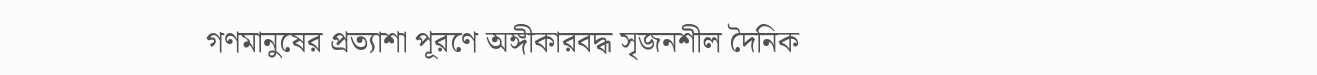গণমানুষের প্রত্যাশা পূরণে অঙ্গীকারবদ্ধ সৃজনশীল দৈনিক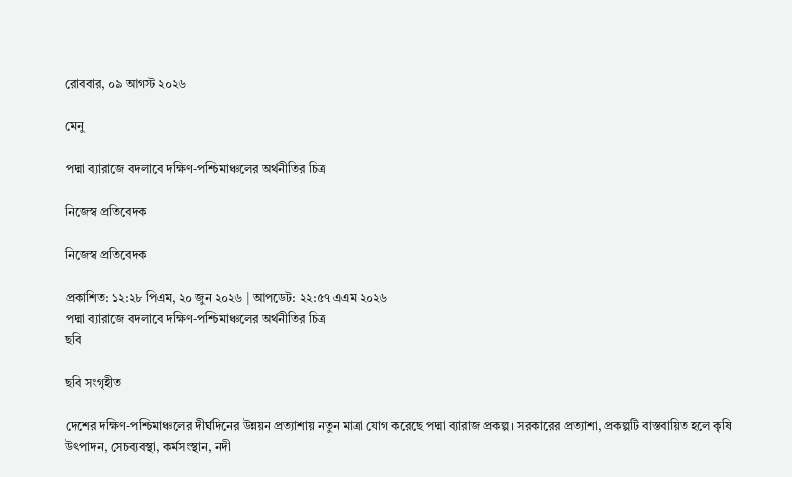রোববার, ০৯ আগস্ট ২০২৬

মেনু

পদ্মা ব্যারাজে বদলাবে দক্ষিণ-পশ্চিমাঞ্চলের অর্থনীতির চিত্র

নিজেস্ব প্রতিবেদক

নিজেস্ব প্রতিবেদক

প্রকাশিত: ১২:২৮ পিএম, ২০ জুন ২০২৬ | আপডেট: ২২:৫৭ এএম ২০২৬
পদ্মা ব্যারাজে বদলাবে দক্ষিণ-পশ্চিমাঞ্চলের অর্থনীতির চিত্র
ছবি

ছবি সংগৃহীত

দেশের দক্ষিণ-পশ্চিমাঞ্চলের দীর্ঘদিনের উন্নয়ন প্রত্যাশায় নতুন মাত্রা যোগ করেছে পদ্মা ব্যারাজ প্রকল্প। সরকারের প্রত্যাশা, প্রকল্পটি বাস্তবায়িত হলে কৃষি উৎপাদন, সেচব্যবস্থা, কর্মসংস্থান, নদী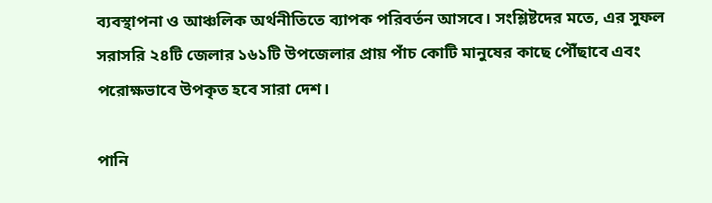ব্যবস্থাপনা ও আঞ্চলিক অর্থনীতিতে ব্যাপক পরিবর্তন আসবে। সংশ্লিষ্টদের মতে, এর সুফল সরাসরি ২৪টি জেলার ১৬১টি উপজেলার প্রায় পাঁচ কোটি মানুষের কাছে পৌঁছাবে এবং পরোক্ষভাবে উপকৃত হবে সারা দেশ।

পানি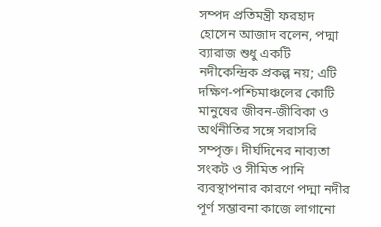সম্পদ প্রতিমন্ত্রী ফরহাদ হোসেন আজাদ বলেন, পদ্মা ব্যারাজ শুধু একটি নদীকেন্দ্রিক প্রকল্প নয়; এটি দক্ষিণ-পশ্চিমাঞ্চলের কোটি মানুষের জীবন-জীবিকা ও অর্থনীতির সঙ্গে সরাসরি সম্পৃক্ত। দীর্ঘদিনের নাব্যতা সংকট ও সীমিত পানি ব্যবস্থাপনার কারণে পদ্মা নদীর পূর্ণ সম্ভাবনা কাজে লাগানো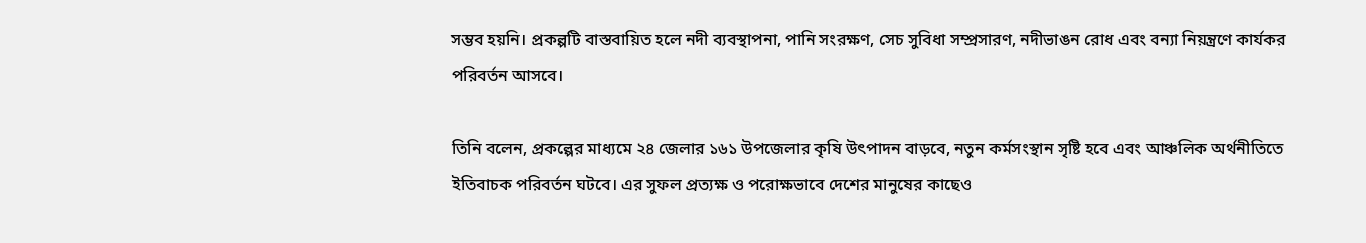সম্ভব হয়নি। প্রকল্পটি বাস্তবায়িত হলে নদী ব্যবস্থাপনা, পানি সংরক্ষণ, সেচ সুবিধা সম্প্রসারণ, নদীভাঙন রোধ এবং বন্যা নিয়ন্ত্রণে কার্যকর পরিবর্তন আসবে।

তিনি বলেন, প্রকল্পের মাধ্যমে ২৪ জেলার ১৬১ উপজেলার কৃষি উৎপাদন বাড়বে, নতুন কর্মসংস্থান সৃষ্টি হবে এবং আঞ্চলিক অর্থনীতিতে ইতিবাচক পরিবর্তন ঘটবে। এর সুফল প্রত্যক্ষ ও পরোক্ষভাবে দেশের মানুষের কাছেও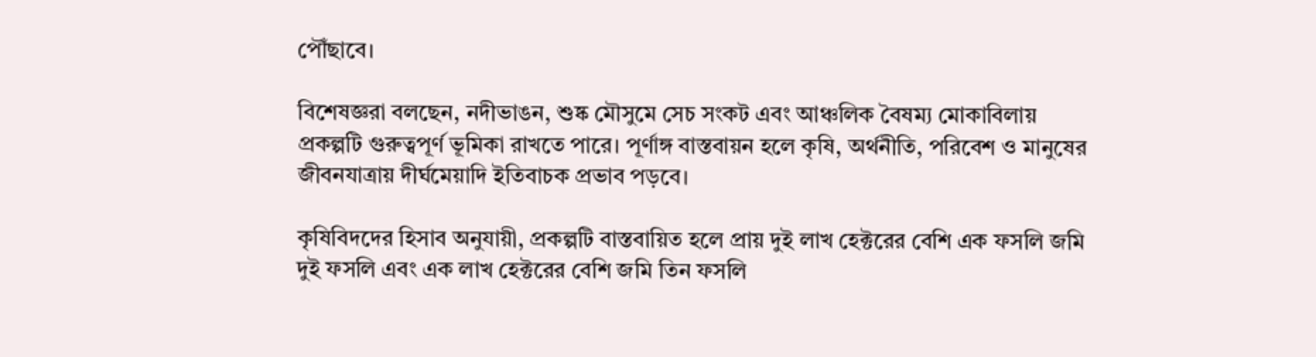পৌঁছাবে।

বিশেষজ্ঞরা বলছেন, নদীভাঙন, শুষ্ক মৌসুমে সেচ সংকট এবং আঞ্চলিক বৈষম্য মোকাবিলায় প্রকল্পটি গুরুত্বপূর্ণ ভূমিকা রাখতে পারে। পূর্ণাঙ্গ বাস্তবায়ন হলে কৃষি, অর্থনীতি, পরিবেশ ও মানুষের জীবনযাত্রায় দীর্ঘমেয়াদি ইতিবাচক প্রভাব পড়বে।

কৃষিবিদদের হিসাব অনুযায়ী, প্রকল্পটি বাস্তবায়িত হলে প্রায় দুই লাখ হেক্টরের বেশি এক ফসলি জমি দুই ফসলি এবং এক লাখ হেক্টরের বেশি জমি তিন ফসলি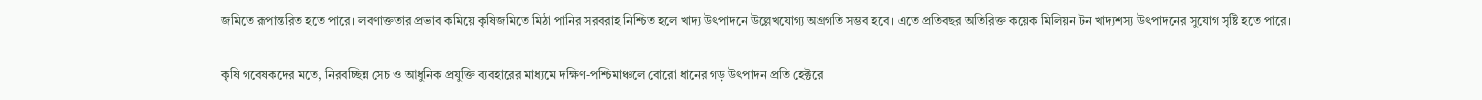জমিতে রূপান্তরিত হতে পারে। লবণাক্ততার প্রভাব কমিয়ে কৃষিজমিতে মিঠা পানির সরবরাহ নিশ্চিত হলে খাদ্য উৎপাদনে উল্লেখযোগ্য অগ্রগতি সম্ভব হবে। এতে প্রতিবছর অতিরিক্ত কয়েক মিলিয়ন টন খাদ্যশস্য উৎপাদনের সুযোগ সৃষ্টি হতে পারে।

কৃষি গবেষকদের মতে, নিরবচ্ছিন্ন সেচ ও আধুনিক প্রযুক্তি ব্যবহারের মাধ্যমে দক্ষিণ-পশ্চিমাঞ্চলে বোরো ধানের গড় উৎপাদন প্রতি হেক্টরে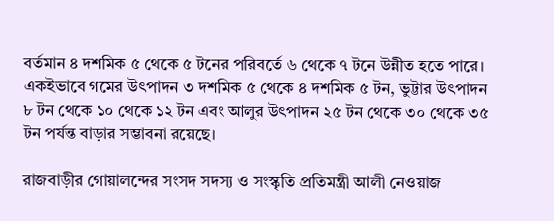বর্তমান ৪ দশমিক ৫ থেকে ৫ টনের পরিবর্তে ৬ থেকে ৭ টনে উন্নীত হতে পারে। একইভাবে গমের উৎপাদন ৩ দশমিক ৫ থেকে ৪ দশমিক ৫ টন, ভুট্টার উৎপাদন ৮ টন থেকে ১০ থেকে ১২ টন এবং আলুর উৎপাদন ২৫ টন থেকে ৩০ থেকে ৩৫ টন পর্যন্ত বাড়ার সম্ভাবনা রয়েছে।

রাজবাড়ীর গোয়ালন্দের সংসদ সদস্য ও সংস্কৃতি প্রতিমন্ত্রী আলী নেওয়াজ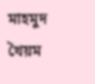মাহমুদ খৈয়ম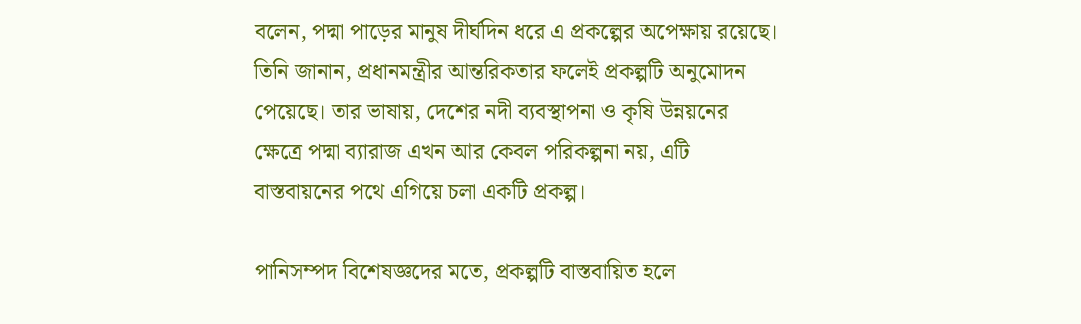বলেন, পদ্মা পাড়ের মানুষ দীর্ঘদিন ধরে এ প্রকল্পের অপেক্ষায় রয়েছে। তিনি জানান, প্রধানমন্ত্রীর আন্তরিকতার ফলেই প্রকল্পটি অনুমোদন পেয়েছে। তার ভাষায়, দেশের নদী ব্যবস্থাপনা ও কৃষি উন্নয়নের ক্ষেত্রে পদ্মা ব্যারাজ এখন আর কেবল পরিকল্পনা নয়, এটি বাস্তবায়নের পথে এগিয়ে চলা একটি প্রকল্প।

পানিসম্পদ বিশেষজ্ঞদের মতে, প্রকল্পটি বাস্তবায়িত হলে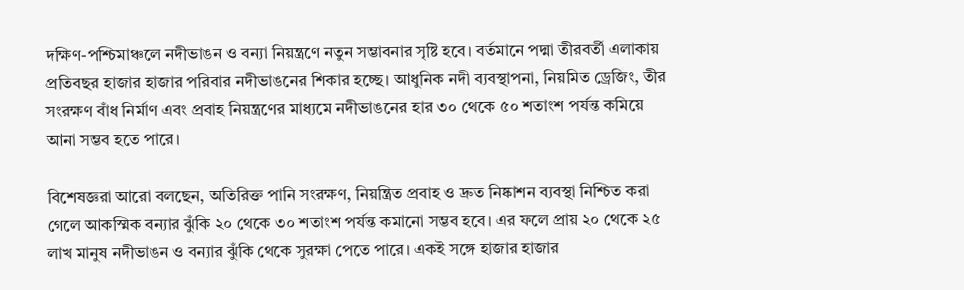দক্ষিণ-পশ্চিমাঞ্চলে নদীভাঙন ও বন্যা নিয়ন্ত্রণে নতুন সম্ভাবনার সৃষ্টি হবে। বর্তমানে পদ্মা তীরবর্তী এলাকায় প্রতিবছর হাজার হাজার পরিবার নদীভাঙনের শিকার হচ্ছে। আধুনিক নদী ব্যবস্থাপনা, নিয়মিত ড্রেজিং, তীর সংরক্ষণ বাঁধ নির্মাণ এবং প্রবাহ নিয়ন্ত্রণের মাধ্যমে নদীভাঙনের হার ৩০ থেকে ৫০ শতাংশ পর্যন্ত কমিয়ে আনা সম্ভব হতে পারে।

বিশেষজ্ঞরা আরো বলছেন, অতিরিক্ত পানি সংরক্ষণ, নিয়ন্ত্রিত প্রবাহ ও দ্রুত নিষ্কাশন ব্যবস্থা নিশ্চিত করা গেলে আকস্মিক বন্যার ঝুঁকি ২০ থেকে ৩০ শতাংশ পর্যন্ত কমানো সম্ভব হবে। এর ফলে প্রায় ২০ থেকে ২৫ লাখ মানুষ নদীভাঙন ও বন্যার ঝুঁকি থেকে সুরক্ষা পেতে পারে। একই সঙ্গে হাজার হাজার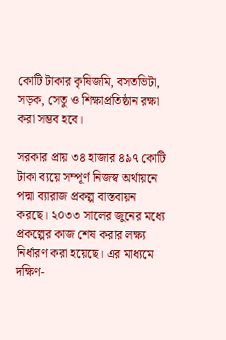কোটি টাকার কৃষিজমি, বসতভিটা, সড়ক, সেতু ও শিক্ষাপ্রতিষ্ঠান রক্ষা করা সম্ভব হবে।

সরকার প্রায় ৩৪ হাজার ৪৯৭ কোটি টাকা ব্যয়ে সম্পূর্ণ নিজস্ব অর্থায়নে পদ্মা ব্যারাজ প্রকল্প বাস্তবায়ন করছে। ২০৩৩ সালের জুনের মধ্যে প্রকল্পের কাজ শেষ করার লক্ষ্য নির্ধারণ করা হয়েছে। এর মাধ্যমে দক্ষিণ-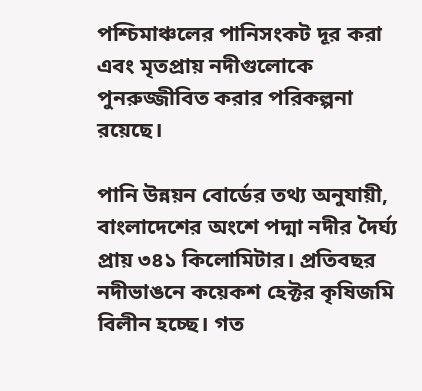পশ্চিমাঞ্চলের পানিসংকট দূর করা এবং মৃতপ্রায় নদীগুলোকে পুনরুজ্জীবিত করার পরিকল্পনা রয়েছে।

পানি উন্নয়ন বোর্ডের তথ্য অনুযায়ী, বাংলাদেশের অংশে পদ্মা নদীর দৈর্ঘ্য প্রায় ৩৪১ কিলোমিটার। প্রতিবছর নদীভাঙনে কয়েকশ হেক্টর কৃষিজমি বিলীন হচ্ছে। গত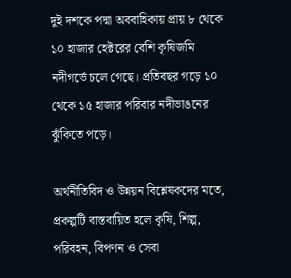দুই দশকে পদ্মা অববাহিকায় প্রায় ৮ থেকে ১০ হাজার হেক্টরের বেশি কৃষিজমি নদীগর্ভে চলে গেছে। প্রতিবছর গড়ে ১০ থেকে ১৫ হাজার পরিবার নদীভাঙনের ঝুঁকিতে পড়ে।

অর্থনীতিবিদ ও উন্নয়ন বিশ্লেষকদের মতে, প্রকল্পটি বাস্তবায়িত হলে কৃষি, শিল্প, পরিবহন, বিপণন ও সেবা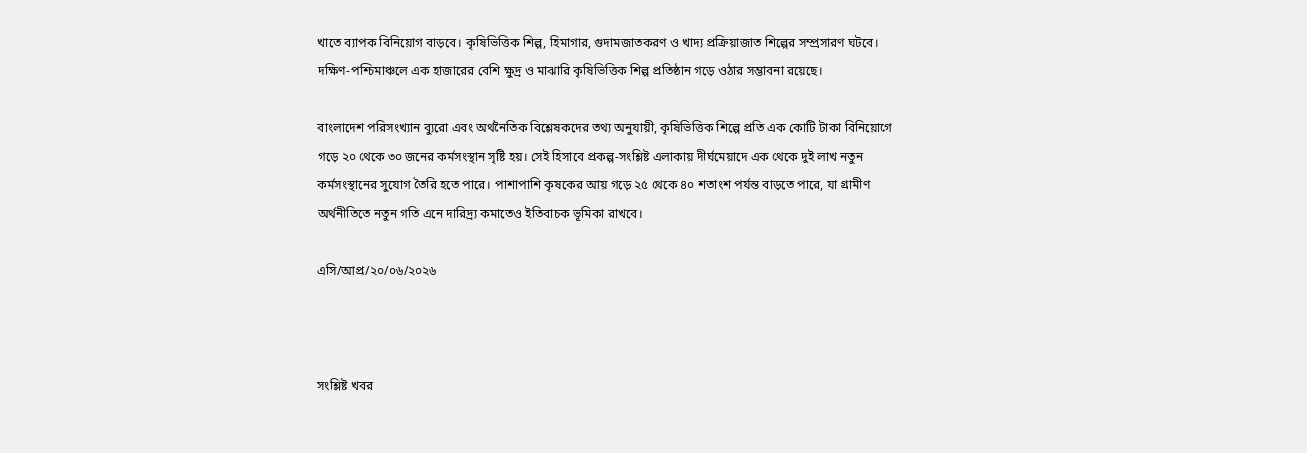খাতে ব্যাপক বিনিয়োগ বাড়বে। কৃষিভিত্তিক শিল্প, হিমাগার, গুদামজাতকরণ ও খাদ্য প্রক্রিয়াজাত শিল্পের সম্প্রসারণ ঘটবে। দক্ষিণ-পশ্চিমাঞ্চলে এক হাজারের বেশি ক্ষুদ্র ও মাঝারি কৃষিভিত্তিক শিল্প প্রতিষ্ঠান গড়ে ওঠার সম্ভাবনা রয়েছে।

বাংলাদেশ পরিসংখ্যান ব্যুরো এবং অর্থনৈতিক বিশ্লেষকদের তথ্য অনুযায়ী, কৃষিভিত্তিক শিল্পে প্রতি এক কোটি টাকা বিনিয়োগে গড়ে ২০ থেকে ৩০ জনের কর্মসংস্থান সৃষ্টি হয়। সেই হিসাবে প্রকল্প-সংশ্লিষ্ট এলাকায় দীর্ঘমেয়াদে এক থেকে দুই লাখ নতুন কর্মসংস্থানের সুযোগ তৈরি হতে পারে। পাশাপাশি কৃষকের আয় গড়ে ২৫ থেকে ৪০ শতাংশ পর্যন্ত বাড়তে পারে, যা গ্রামীণ অর্থনীতিতে নতুন গতি এনে দারিদ্র্য কমাতেও ইতিবাচক ভূমিকা রাখবে।

এসি/আপ্র/২০/০৬/২০২৬



সংশ্লিষ্ট খবর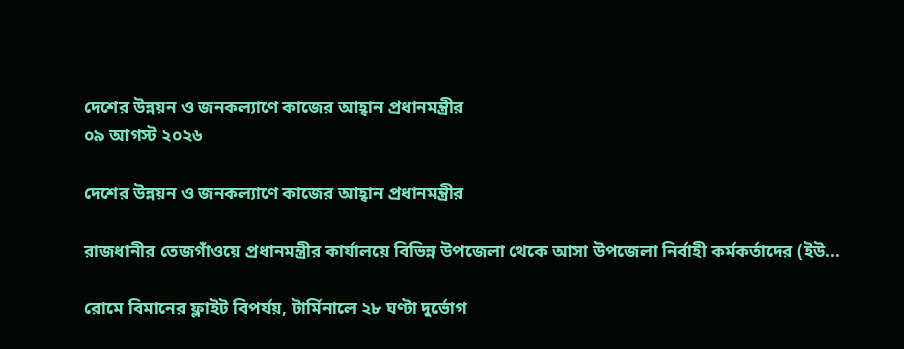দেশের উন্নয়ন ও জনকল্যাণে কাজের আহ্বান প্রধানমন্ত্রীর
০৯ আগস্ট ২০২৬

দেশের উন্নয়ন ও জনকল্যাণে কাজের আহ্বান প্রধানমন্ত্রীর

রাজধানীর তেজগাঁওয়ে প্রধানমন্ত্রীর কার্যালয়ে বিভিন্ন উপজেলা থেকে আসা উপজেলা নির্বাহী কর্মকর্তাদের (ইউ...

রোমে বিমানের ফ্লাইট বিপর্যয়, টার্মিনালে ২৮ ঘণ্টা দুর্ভোগ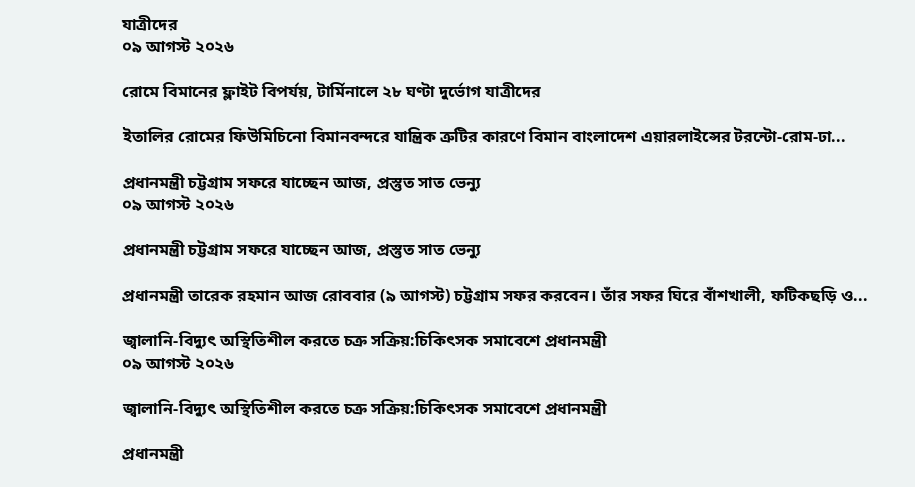যাত্রীদের
০৯ আগস্ট ২০২৬

রোমে বিমানের ফ্লাইট বিপর্যয়, টার্মিনালে ২৮ ঘণ্টা দুর্ভোগ যাত্রীদের

ইতালির রোমের ফিউমিচিনো বিমানবন্দরে যান্ত্রিক ত্রুটির কারণে বিমান বাংলাদেশ এয়ারলাইন্সের টরন্টো-রোম-ঢা...

প্রধানমন্ত্রী চট্টগ্রাম সফরে যাচ্ছেন আজ, প্রস্তুত সাত ভেন্যু
০৯ আগস্ট ২০২৬

প্রধানমন্ত্রী চট্টগ্রাম সফরে যাচ্ছেন আজ, প্রস্তুত সাত ভেন্যু

প্রধানমন্ত্রী তারেক রহমান আজ রোববার (৯ আগস্ট) চট্টগ্রাম সফর করবেন। তাঁর সফর ঘিরে বাঁশখালী, ফটিকছড়ি ও...

জ্বালানি-বিদ্যুৎ অস্থিতিশীল করতে চক্র সক্রিয়:চিকিৎসক সমাবেশে প্রধানমন্ত্রী
০৯ আগস্ট ২০২৬

জ্বালানি-বিদ্যুৎ অস্থিতিশীল করতে চক্র সক্রিয়:চিকিৎসক সমাবেশে প্রধানমন্ত্রী

প্রধানমন্ত্রী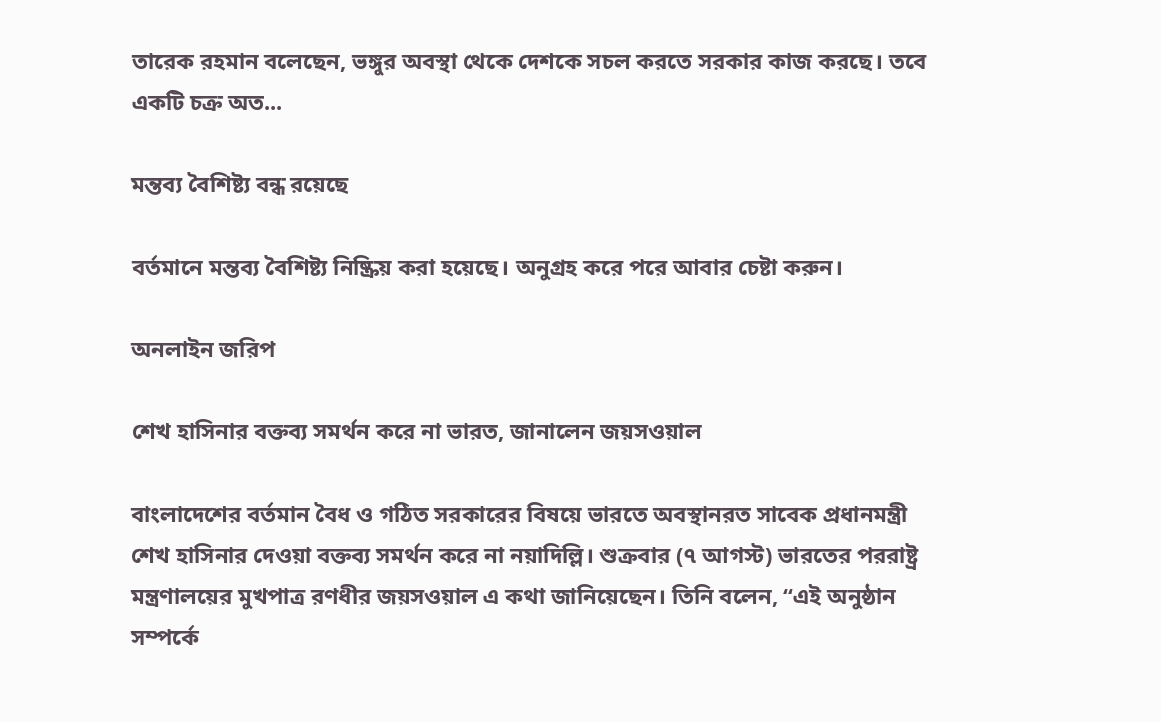তারেক রহমান বলেছেন, ভঙ্গুর অবস্থা থেকে দেশকে সচল করতে সরকার কাজ করছে। তবে একটি চক্র অত...

মন্তব্য বৈশিষ্ট্য বন্ধ রয়েছে

বর্তমানে মন্তব্য বৈশিষ্ট্য নিষ্ক্রিয় করা হয়েছে। অনুগ্রহ করে পরে আবার চেষ্টা করুন।

অনলাইন জরিপ

শেখ হাসিনার বক্তব্য সমর্থন করে না ভারত, জানালেন জয়সওয়াল

বাংলাদেশের বর্তমান বৈধ ও গঠিত সরকারের বিষয়ে ভারতে অবস্থানরত সাবেক প্রধানমন্ত্রী শেখ হাসিনার দেওয়া বক্তব্য সমর্থন করে না নয়াদিল্লি। শুক্রবার (৭ আগস্ট) ভারতের পররাষ্ট্র মন্ত্রণালয়ের মুখপাত্র রণধীর জয়সওয়াল এ কথা জানিয়েছেন। তিনি বলেন, “এই অনুষ্ঠান সম্পর্কে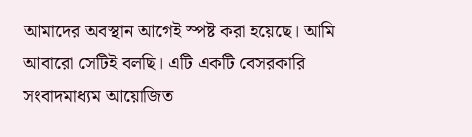আমাদের অবস্থান আগেই স্পষ্ট করা হয়েছে। আমি আবারো সেটিই বলছি। এটি একটি বেসরকারি সংবাদমাধ্যম আয়োজিত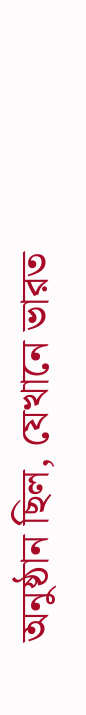অনুষ্ঠান ছিল, যেখানে ভারত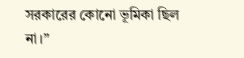সরকারের কোনো ভূমিকা ছিল না।”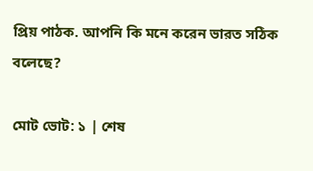প্রিয় পাঠক. আপনি কি মনে করেন ভারত সঠিক বলেছে?

মোট ভোট: ১ | শেষ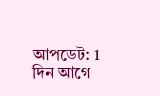আপডেট: 1 দিন আগে